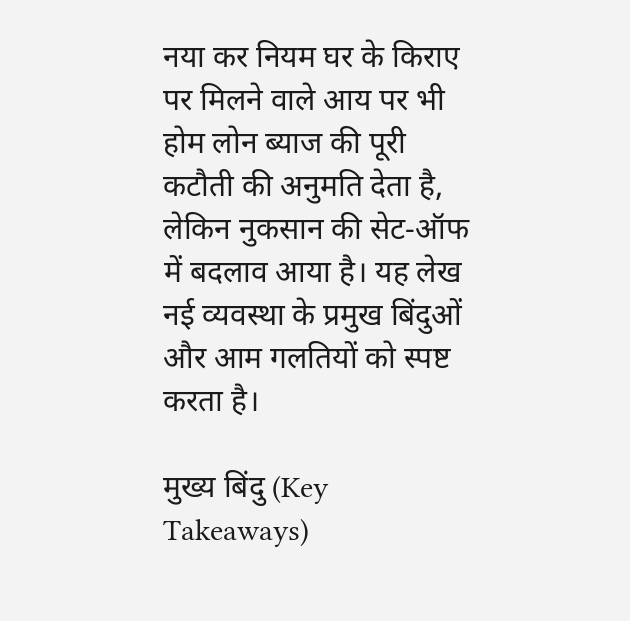नया कर नियम घर के किराए पर मिलने वाले आय पर भी होम लोन ब्याज की पूरी कटौती की अनुमति देता है, लेकिन नुकसान की सेट‑ऑफ में बदलाव आया है। यह लेख नई व्यवस्था के प्रमुख बिंदुओं और आम गलतियों को स्पष्ट करता है।

मुख्य बिंदु (Key Takeaways)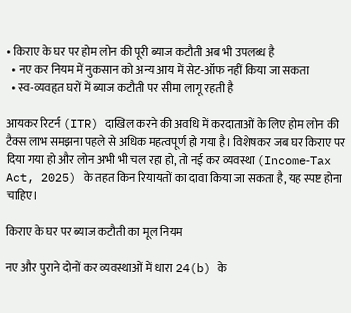• किराए के घर पर होम लोन की पूरी ब्याज कटौती अब भी उपलब्ध है
  • नए कर नियम में नुकसान को अन्य आय में सेट‑ऑफ नहीं किया जा सकता
  • स्व-व्यवहृत घरों में ब्याज कटौती पर सीमा लागू रहती है

आयकर रिटर्न (ITR) दाखिल करने की अवधि में करदाताओं के लिए होम लोन की टैक्स लाभ समझना पहले से अधिक महत्वपूर्ण हो गया है। विशेषकर जब घर किराए पर दिया गया हो और लोन अभी भी चल रहा हो, तो नई कर व्यवस्था (Income‑Tax Act, 2025) के तहत किन रियायतों का दावा किया जा सकता है, यह स्पष्ट होना चाहिए।

किराए के घर पर ब्याज कटौती का मूल नियम

नए और पुराने दोनों कर व्यवस्थाओं में धारा 24(b) के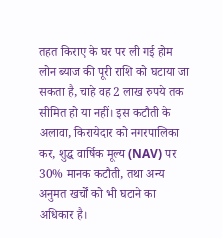तहत किराए के घर पर ली गई होम लोन ब्याज की पूरी राशि को घटाया जा सकता है, चाहे वह 2 लाख रुपये तक सीमित हो या नहीं। इस कटौती के अलावा, किरायेदार को नगरपालिका कर, शुद्ध वार्षिक मूल्य (NAV) पर 30% मानक कटौती, तथा अन्य अनुमत खर्चों को भी घटाने का अधिकार है।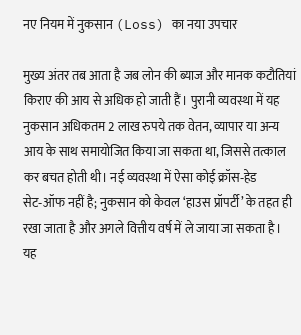नए नियम में नुकसान (Loss) का नया उपचार

मुख्य अंतर तब आता है जब लोन की ब्याज और मानक कटौतियां किराए की आय से अधिक हो जाती हैं। पुरानी व्यवस्था में यह नुकसान अधिकतम 2 लाख रुपये तक वेतन, व्यापार या अन्य आय के साथ समायोजित किया जा सकता था, जिससे तत्काल कर बचत होती थी। नई व्यवस्था में ऐसा कोई क्रॉस‑हेड सेट‑ऑफ नहीं है; नुकसान को केवल ‘हाउस प्रॉपर्टी’ के तहत ही रखा जाता है और अगले वित्तीय वर्ष में ले जाया जा सकता है। यह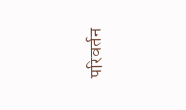परिवर्तन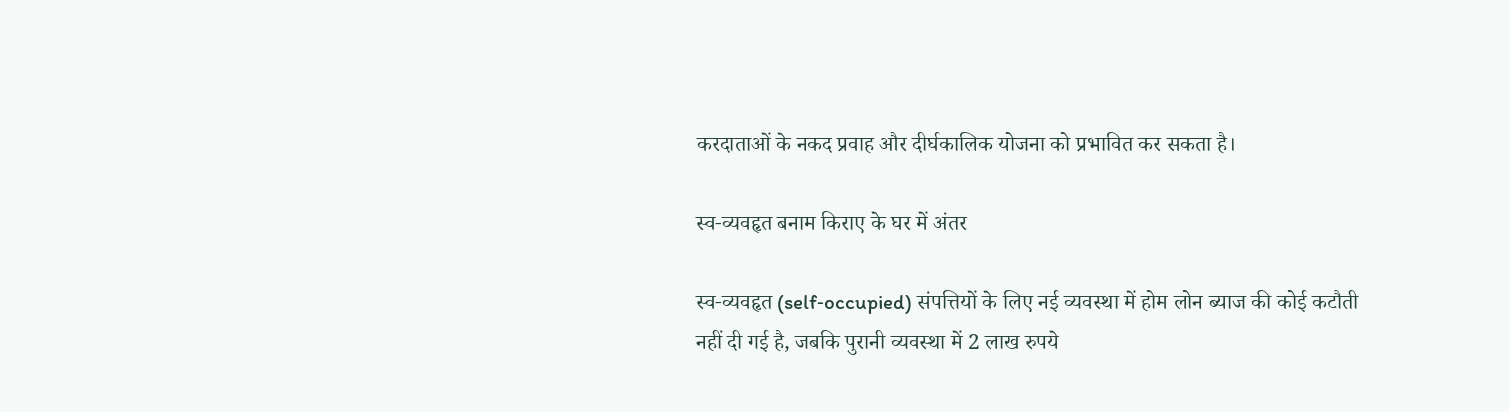करदाताओं के नकद प्रवाह और दीर्घकालिक योजना को प्रभावित कर सकता है।

स्व‑व्यवहृत बनाम किराए के घर में अंतर

स्व‑व्यवहृत (self‑occupied) संपत्तियों के लिए नई व्यवस्था में होम लोन ब्याज की कोई कटौती नहीं दी गई है, जबकि पुरानी व्यवस्था में 2 लाख रुपये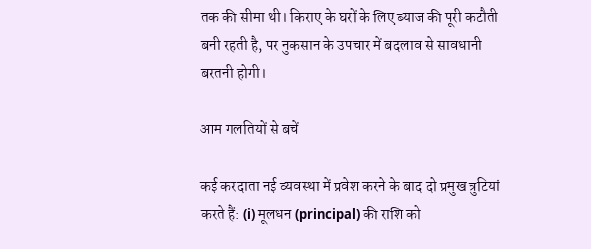तक की सीमा थी। किराए के घरों के लिए ब्याज की पूरी कटौती बनी रहती है, पर नुकसान के उपचार में बदलाव से सावधानी बरतनी होगी।

आम गलतियों से बचें

कई करदाता नई व्यवस्था में प्रवेश करने के बाद दो प्रमुख त्रुटियां करते हैं: (i) मूलधन (principal) की राशि को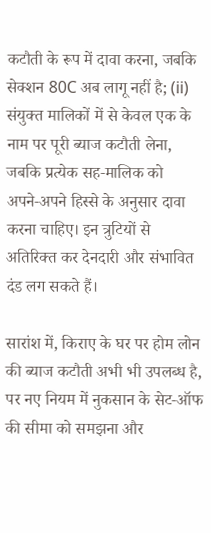कटौती के रूप में दावा करना, जबकि सेक्शन 80C अब लागू नहीं है; (ii) संयुक्त मालिकों में से केवल एक के नाम पर पूरी ब्याज कटौती लेना, जबकि प्रत्येक सह‑मालिक को अपने‑अपने हिस्से के अनुसार दावा करना चाहिए। इन त्रुटियों से अतिरिक्त कर देनदारी और संभावित दंड लग सकते हैं।

सारांश में, किराए के घर पर होम लोन की ब्याज कटौती अभी भी उपलब्ध है, पर नए नियम में नुकसान के सेट‑ऑफ की सीमा को समझना और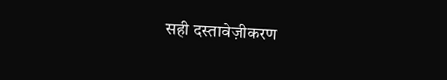सही दस्तावेज़ीकरण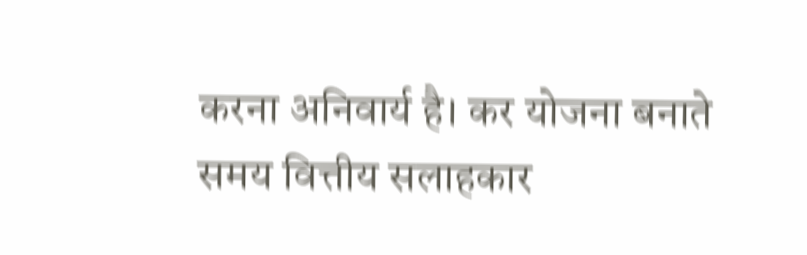करना अनिवार्य है। कर योजना बनाते समय वित्तीय सलाहकार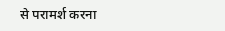से परामर्श करना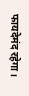फायदेमंद रहेगा।